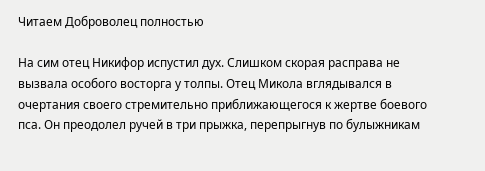Читаем Доброволец полностью

На сим отец Никифор испустил дух. Слишком скорая расправа не вызвала особого восторга у толпы. Отец Микола вглядывался в очертания своего стремительно приближающегося к жертве боевого пса. Он преодолел ручей в три прыжка, перепрыгнув по булыжникам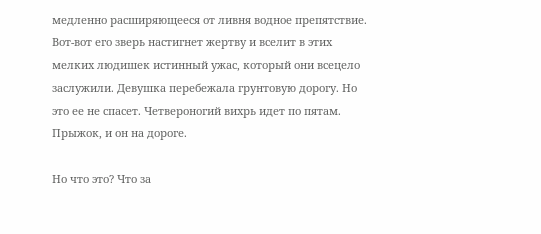медленно расширяющееся от ливня водное препятствие. Вот-вот его зверь настигнет жертву и вселит в этих мелких людишек истинный ужас, который они всецело заслужили. Девушка перебежала грунтовую дорогу. Но это ее не спасет. Четвероногий вихрь идет по пятам. Прыжок, и он на дороге.

Но что это? Что за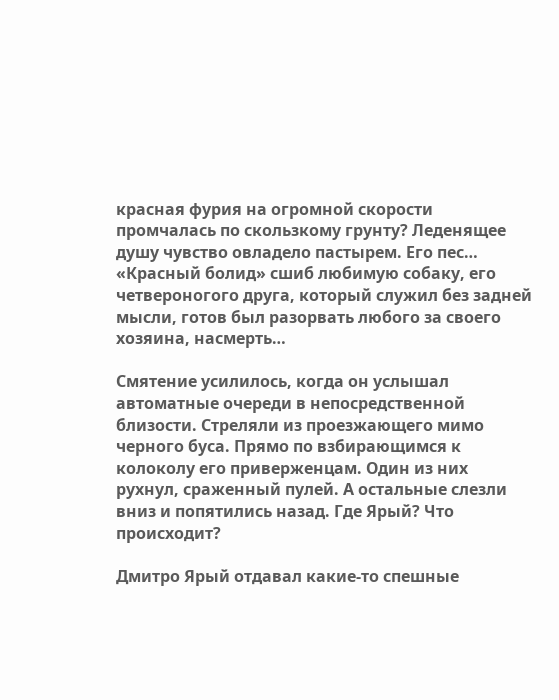красная фурия на огромной скорости промчалась по скользкому грунту? Леденящее душу чувство овладело пастырем. Его пес… «Красный болид» сшиб любимую собаку, его четвероногого друга, который служил без задней мысли, готов был разорвать любого за своего хозяина, насмерть…

Смятение усилилось, когда он услышал автоматные очереди в непосредственной близости. Стреляли из проезжающего мимо черного буса. Прямо по взбирающимся к колоколу его приверженцам. Один из них рухнул, сраженный пулей. А остальные слезли вниз и попятились назад. Где Ярый? Что происходит?

Дмитро Ярый отдавал какие-то спешные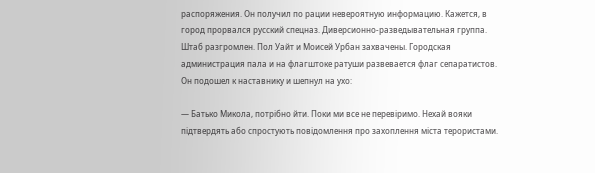распоряжения. Он получил по рации невероятную информацию. Кажется, в город прорвался русский спецназ. Диверсионно-разведывательная группа. Штаб разгромлен. Пол Уайт и Моисей Урбан захвачены. Городская администрация пала и на флагштоке ратуши развевается флаг сепаратистов. Он подошел к наставнику и шепнул на ухо:

— Батько Микола, потрібно йти. Поки ми все не перевіримо. Нехай вояки підтвердять або спростують повідомлення про захоплення міста терористами.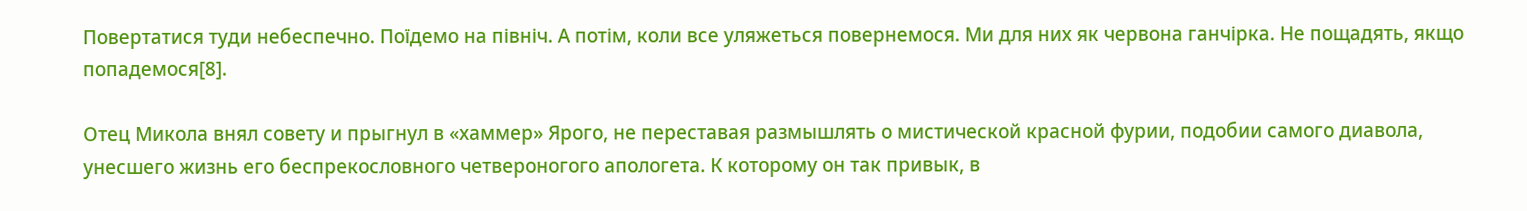Повертатися туди небеспечно. Поїдемо на північ. А потім, коли все уляжеться повернемося. Ми для них як червона ганчірка. Не пощадять, якщо попадемося[8].

Отец Микола внял совету и прыгнул в «хаммер» Ярого, не переставая размышлять о мистической красной фурии, подобии самого диавола, унесшего жизнь его беспрекословного четвероногого апологета. К которому он так привык, в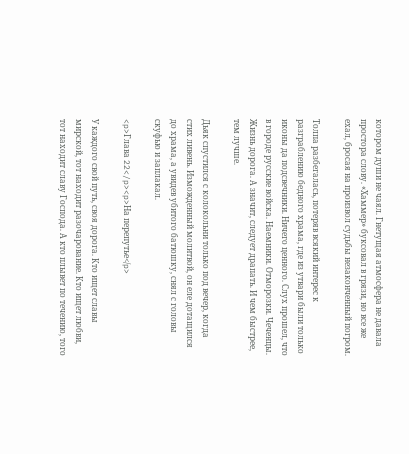котором души не чаял. Гнетущая атмосфера не давала простора слову. «Хаммер» буксовал в грязи, но все же ехал, бросая на произвол судьбы незаконченный погром.

Толпа разбегалась, потеряв всякий интерес к разграблению бедного храма, где из утвари были только иконы да подсвечники. Ничего ценного. Слух прошел, что в городе русские войска. Наемники. Отморозки. Чеченцы. Жизнь дорога. А значит, следует драпать. И чем быстрее, тем лучше.

Дьяк спустился с колокольни только под вечер, когда стих ливень. Изможденный молитвой, он еле дотащился до храма, а увидев убитого батюшку, снял с головы скуфью и заплакал.

<p>Глава 22</p><p>На перепутье</p>

У каждого свой путь, своя дорога. Кто ищет славы мирской, тот находит разочарование. Кто ищет любви, тот находит славу Господа. А кто плывет по течению, того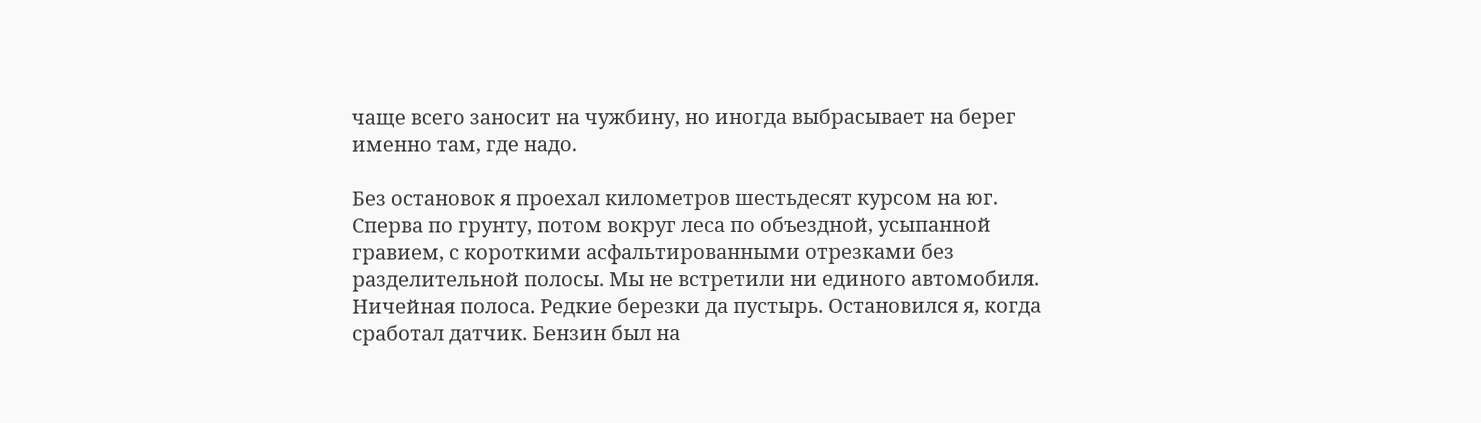чаще всего заносит на чужбину, но иногда выбрасывает на берег именно там, где надо.

Без остановок я проехал километров шестьдесят курсом на юг. Сперва по грунту, потом вокруг леса по объездной, усыпанной гравием, с короткими асфальтированными отрезками без разделительной полосы. Мы не встретили ни единого автомобиля. Ничейная полоса. Редкие березки да пустырь. Остановился я, когда сработал датчик. Бензин был на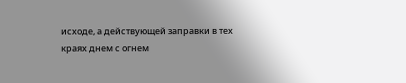исходе, а действующей заправки в тех краях днем с огнем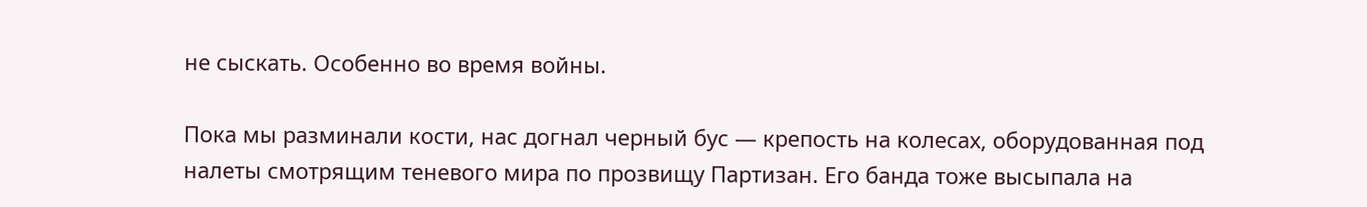не сыскать. Особенно во время войны.

Пока мы разминали кости, нас догнал черный бус — крепость на колесах, оборудованная под налеты смотрящим теневого мира по прозвищу Партизан. Его банда тоже высыпала на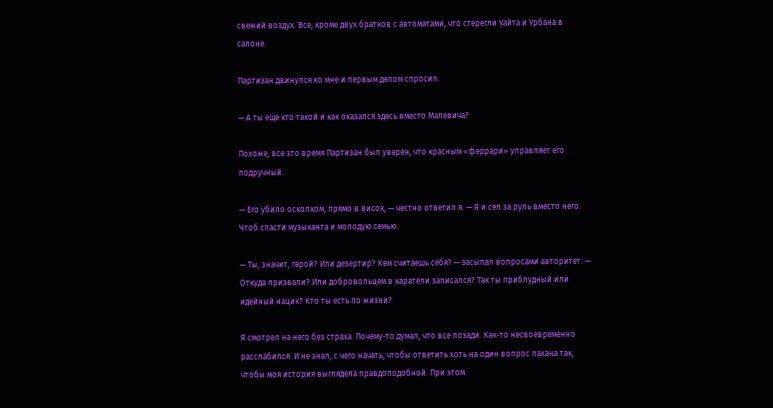свежий воздух. Все, кроме двух братков с автоматами, что стерегли Уайта и Урбана в салоне.

Партизан двинулся ко мне и первым делом спросил:

— А ты еще кто такой и как оказался здесь вместо Малевича?

Похоже, все это время Партизан был уверен, что красным «феррари» управляет его подручный.

— Его убило осколком, прямо в висок, — честно ответил я. — Я и сел за руль вместо него. Чтоб спасти музыканта и молодую семью.

— Ты, значит, герой? Или дезертир? Кем считаешь себя? — засыпал вопросами авторитет. — Откуда призвали? Или добровольцем в каратели записался? Так ты приблудный или идейный нацик? Кто ты есть по жизни?

Я смотрел на него без страха. Почему-то думал, что все позади. Как-то несвоевременно расслабился. И не знал, с чего начать, чтобы ответить хоть на один вопрос пахана так, чтобы моя история выглядела правдоподобной. При этом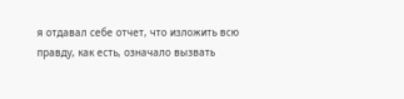я отдавал себе отчет, что изложить всю правду, как есть, означало вызвать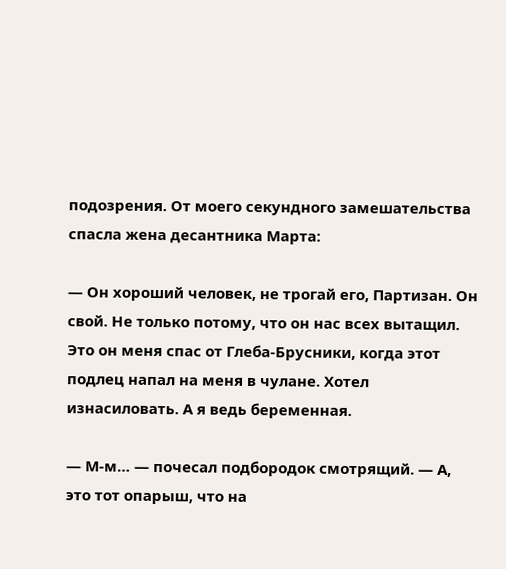подозрения. От моего секундного замешательства спасла жена десантника Марта:

— Он хороший человек, не трогай его, Партизан. Он свой. Не только потому, что он нас всех вытащил. Это он меня спас от Глеба-Брусники, когда этот подлец напал на меня в чулане. Хотел изнасиловать. А я ведь беременная.

— М-м… — почесал подбородок смотрящий. — А, это тот опарыш, что на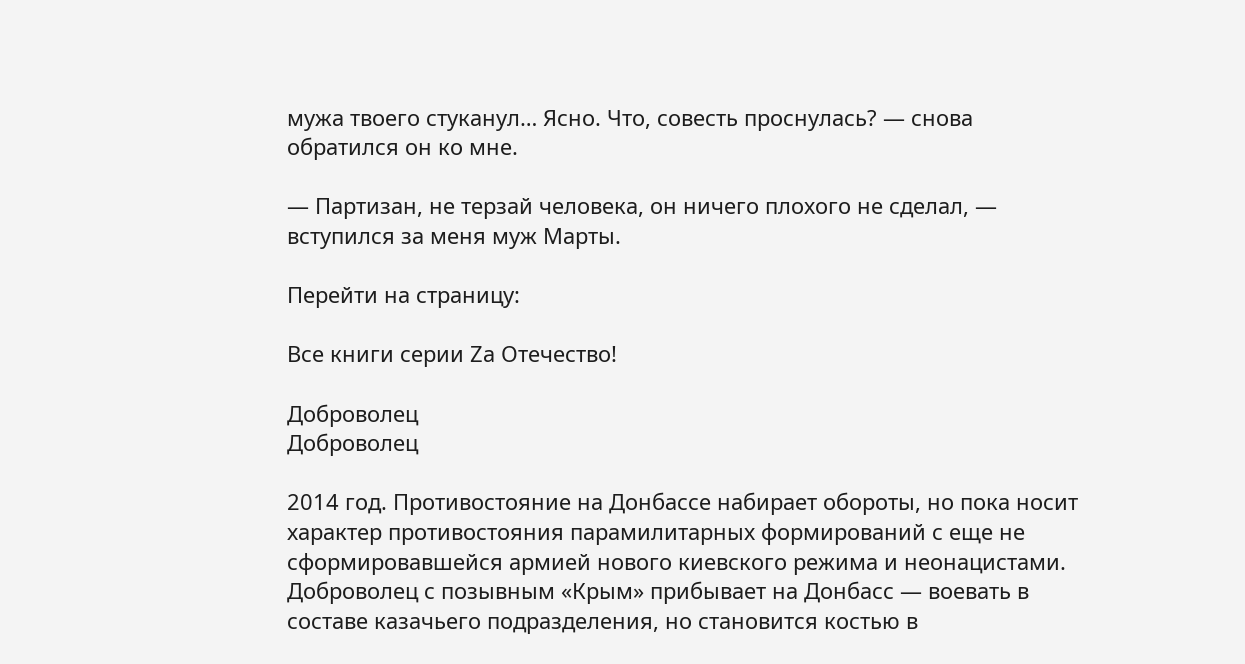мужа твоего стуканул… Ясно. Что, совесть проснулась? — снова обратился он ко мне.

— Партизан, не терзай человека, он ничего плохого не сделал, — вступился за меня муж Марты.

Перейти на страницу:

Все книги серии Zа Отечество!

Доброволец
Доброволец

2014 год. Противостояние на Донбассе набирает обороты, но пока носит характер противостояния парамилитарных формирований с еще не сформировавшейся армией нового киевского режима и неонацистами. Доброволец с позывным «Крым» прибывает на Донбасс — воевать в составе казачьего подразделения, но становится костью в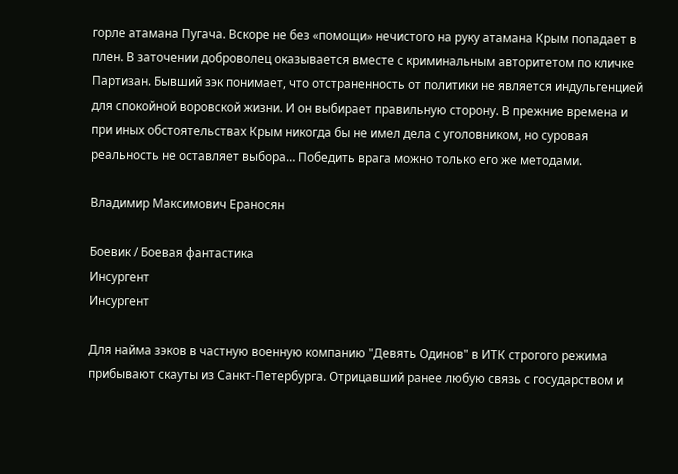горле атамана Пугача. Вскоре не без «помощи» нечистого на руку атамана Крым попадает в плен. В заточении доброволец оказывается вместе с криминальным авторитетом по кличке Партизан. Бывший зэк понимает, что отстраненность от политики не является индульгенцией для спокойной воровской жизни. И он выбирает правильную сторону. В прежние времена и при иных обстоятельствах Крым никогда бы не имел дела с уголовником, но суровая реальность не оставляет выбора… Победить врага можно только его же методами.

Владимир Максимович Ераносян

Боевик / Боевая фантастика
Инсургент
Инсургент

Для найма зэков в частную военную компанию "Девять Одинов" в ИТК строгого режима прибывают скауты из Санкт-Петербурга. Отрицавший ранее любую связь с государством и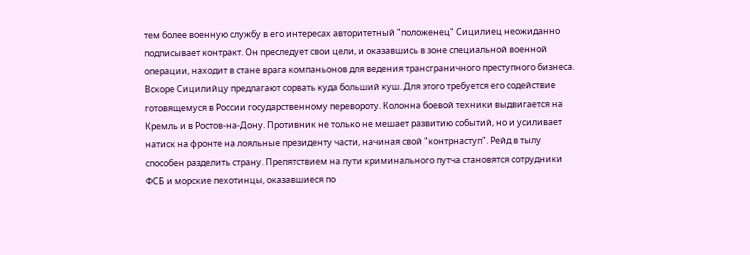тем более военную службу в его интересах авторитетный "положенец" Сицилиец неожиданно подписывает контракт. Он преследует свои цели, и оказавшись в зоне специальной военной операции, находит в стане врага компаньонов для ведения трансграничного преступного бизнеса. Вскоре Сицилийцу предлагают сорвать куда больший куш. Для этого требуется его содействие готовящемуся в России государственному перевороту. Колонна боевой техники выдвигается на Кремль и в Ростов-на-Дону. Противник не только не мешает развитию событий, но и усиливает натиск на фронте на лояльные президенту части, начиная свой "контрнаступ". Рейд в тылу способен разделить страну. Препятствием на пути криминального путча становятся сотрудники ФСБ и морские пехотинцы, оказавшиеся по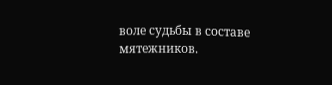воле судьбы в составе мятежников.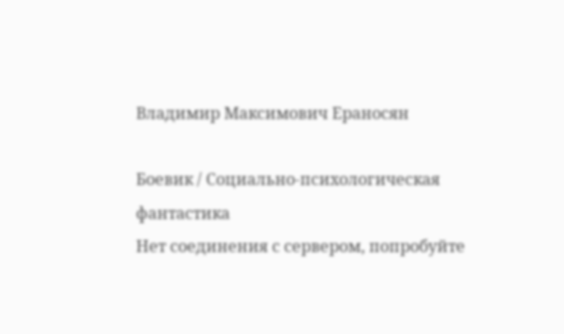Владимир Максимович Ераносян

Боевик / Социально-психологическая фантастика
Нет соединения с сервером, попробуйте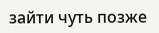зайти чуть позже